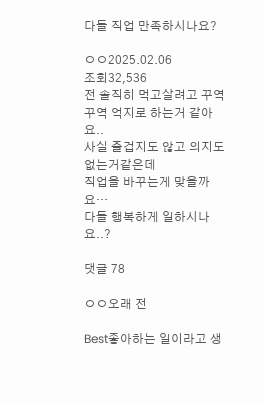다들 직업 만족하시나요?

ㅇㅇ2025.02.06
조회32,536
전 솔직히 먹고살려고 꾸역꾸역 억지로 하는거 같아요..
사실 즐겁지도 않고 의지도 없는거같은데
직업을 바꾸는게 맞을까요…
다들 행복하게 일하시나요..?

댓글 78

ㅇㅇ오래 전

Best좋아하는 일이라고 생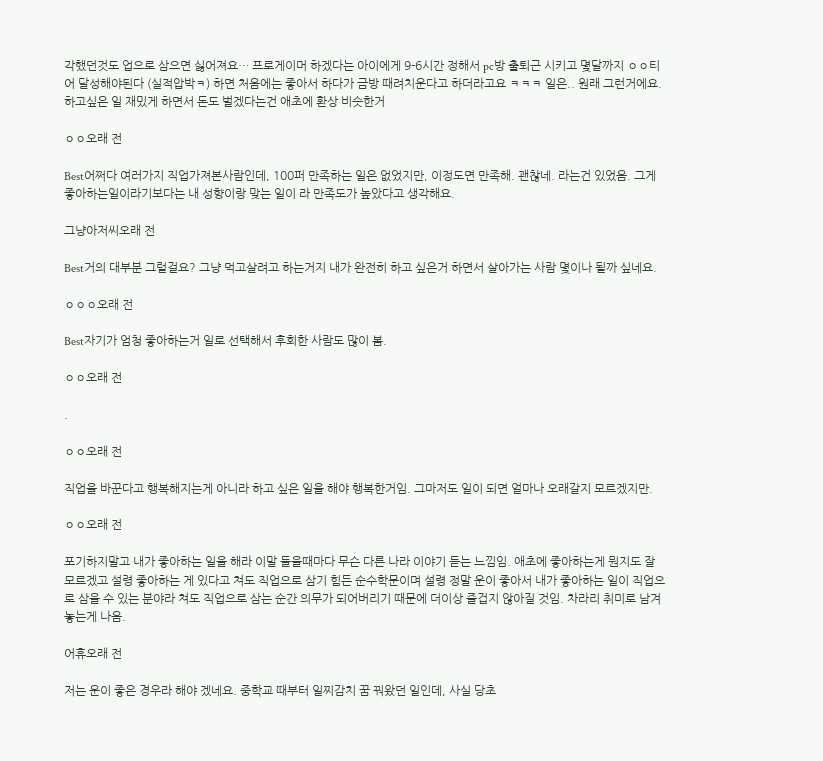각했던것도 업으로 삼으면 싫어져요… 프로게이머 하겠다는 아이에게 9-6시간 정해서 pc방 출퇴근 시키고 몇달까지 ㅇㅇ티어 달성해야된다 (실적압박ㅋ) 하면 처음에는 좋아서 하다가 금방 때려치운다고 하더라고요 ㅋㅋㅋ 일은.. 원래 그런거에요. 하고싶은 일 재밌게 하면서 돈도 벌겠다는건 애초에 환상 비슷한거

ㅇㅇ오래 전

Best어쩌다 여러가지 직업가져본사람인데, 100퍼 만족하는 일은 없었지만, 이정도면 만족해. 괜찮네. 라는건 있었음. 그게 좋아하는일이라기보다는 내 성향이랑 맞는 일이 라 만족도가 높았다고 생각해요.

그냥아저씨오래 전

Best거의 대부분 그럴걸요? 그냥 먹고살려고 하는거지 내가 완전히 하고 싶은거 하면서 살아가는 사람 몇이나 될까 싶네요.

ㅇㅇㅇ오래 전

Best자기가 엄청 좋아하는거 일로 선택해서 후회한 사람도 많이 봄.

ㅇㅇ오래 전

.

ㅇㅇ오래 전

직업을 바꾼다고 행복해지는게 아니라 하고 싶은 일을 해야 행복한거임. 그마저도 일이 되면 얼마나 오래갈지 모르겠지만.

ㅇㅇ오래 전

포기하지말고 내가 좋아하는 일을 해라 이말 들을때마다 무슨 다른 나라 이야기 듣는 느낌임. 애초에 좋아하는게 뭔지도 잘 모르겠고 설령 좋아하는 게 있다고 쳐도 직업으로 삼기 힘든 순수학문이며 설령 정말 운이 좋아서 내가 좋아하는 일이 직업으로 삼을 수 있는 분야라 쳐도 직업으로 삼는 순간 의무가 되어버리기 때문에 더이상 즐겁지 않아질 것임. 차라리 취미로 남겨놓는게 나음.

어휴오래 전

저는 운이 좋은 경우라 해야 겠네요. 중학교 때부터 일찌감치 꿈 꿔왔던 일인데, 사실 당초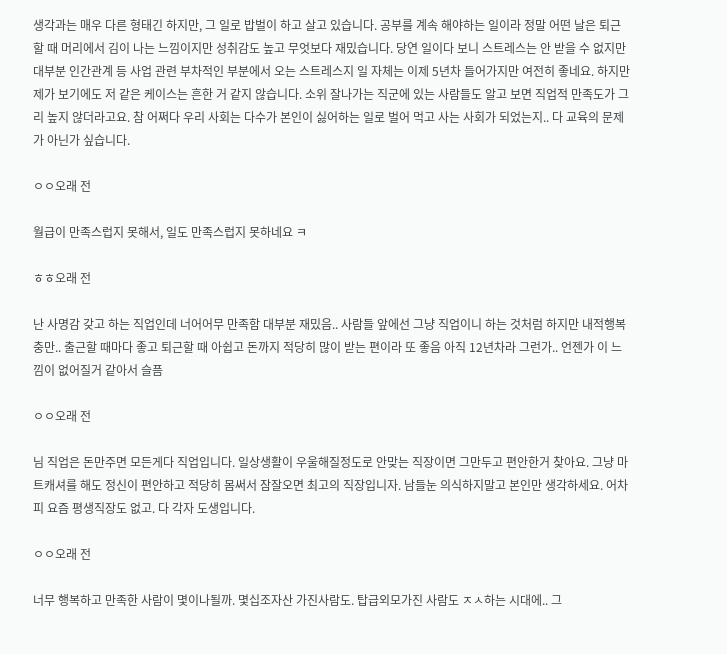생각과는 매우 다른 형태긴 하지만, 그 일로 밥벌이 하고 살고 있습니다. 공부를 계속 해야하는 일이라 정말 어떤 날은 퇴근할 때 머리에서 김이 나는 느낌이지만 성취감도 높고 무엇보다 재밌습니다. 당연 일이다 보니 스트레스는 안 받을 수 없지만 대부분 인간관계 등 사업 관련 부차적인 부분에서 오는 스트레스지 일 자체는 이제 5년차 들어가지만 여전히 좋네요. 하지만 제가 보기에도 저 같은 케이스는 흔한 거 같지 않습니다. 소위 잘나가는 직군에 있는 사람들도 알고 보면 직업적 만족도가 그리 높지 않더라고요. 참 어쩌다 우리 사회는 다수가 본인이 싫어하는 일로 벌어 먹고 사는 사회가 되었는지.. 다 교육의 문제가 아닌가 싶습니다.

ㅇㅇ오래 전

월급이 만족스럽지 못해서, 일도 만족스럽지 못하네요 ㅋ

ㅎㅎ오래 전

난 사명감 갖고 하는 직업인데 너어어무 만족함 대부분 재밌음.. 사람들 앞에선 그냥 직업이니 하는 것처럼 하지만 내적행복 충만.. 출근할 때마다 좋고 퇴근할 때 아쉽고 돈까지 적당히 많이 받는 편이라 또 좋음 아직 12년차라 그런가.. 언젠가 이 느낌이 없어질거 같아서 슬픔

ㅇㅇ오래 전

님 직업은 돈만주면 모든게다 직업입니다. 일상생활이 우울해질정도로 안맞는 직장이면 그만두고 편안한거 찾아요. 그냥 마트캐셔를 해도 정신이 편안하고 적당히 몸써서 잠잘오면 최고의 직장입니자. 남들눈 의식하지말고 본인만 생각하세요. 어차피 요즘 평생직장도 없고. 다 각자 도생입니다.

ㅇㅇ오래 전

너무 행복하고 만족한 사람이 몇이나될까. 몇십조자산 가진사람도. 탑급외모가진 사람도 ㅈㅅ하는 시대에.. 그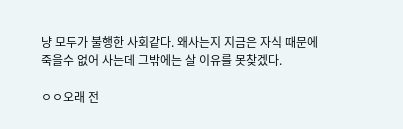냥 모두가 불행한 사회같다. 왜사는지 지금은 자식 때문에 죽을수 없어 사는데 그밖에는 살 이유를 못찾겠다.

ㅇㅇ오래 전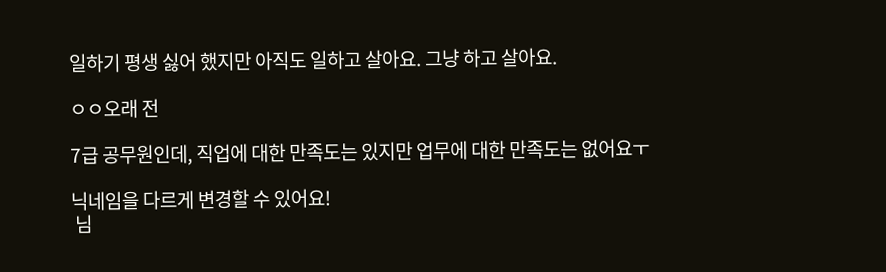일하기 평생 싫어 했지만 아직도 일하고 살아요. 그냥 하고 살아요.

ㅇㅇ오래 전

7급 공무원인데, 직업에 대한 만족도는 있지만 업무에 대한 만족도는 없어요ㅜ

닉네임을 다르게 변경할 수 있어요!
 님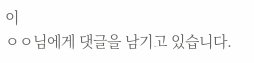이
ㅇㅇ님에게 댓글을 남기고 있습니다.